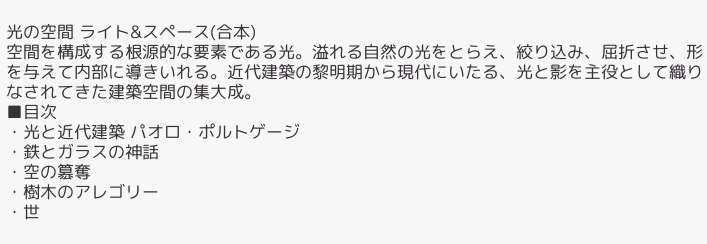光の空間 ライト&スペース(合本)
空間を構成する根源的な要素である光。溢れる自然の光をとらえ、絞り込み、屈折させ、形を与えて内部に導きいれる。近代建築の黎明期から現代にいたる、光と影を主役として織りなされてきた建築空間の集大成。
■目次
・光と近代建築 パオロ・ポルトゲージ
・鉄とガラスの神話
・空の簒奪
・樹木のアレゴリー
・世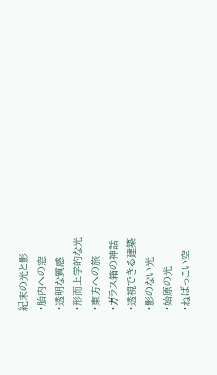紀末の光と影
・胎内への窓
・透明な質感
・形而上学的な光
・東方への旅
・ガラス箱の神話
・透視できる建築
・影のない光
・始原の光
・ねばっこい空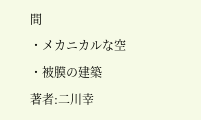間
・メカニカルな空
・被膜の建築
著者:二川幸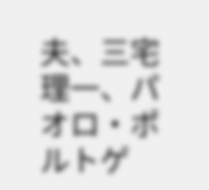夫、三宅理一、パオロ・ポルトゲ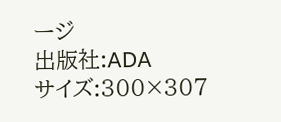ージ
出版社:ADA
サイズ:300×307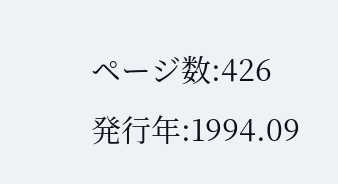ページ数:426
発行年:1994.09